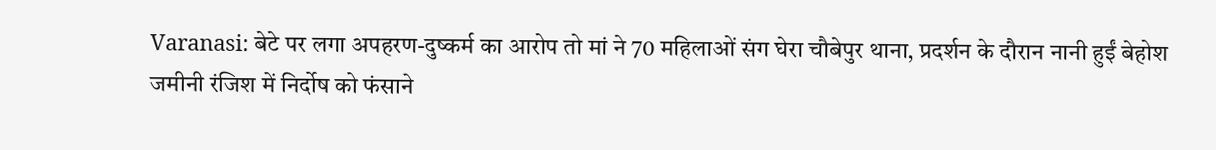Varanasi: बेटे पर लगा अपहरण-दुष्कर्म का आरोप तो मां ने 70 महिलाओं संग घेरा चौबेपुर थाना, प्रदर्शन के दौरान नानी हुईं बेहोश
जमीनी रंजिश में निर्दोष को फंसाने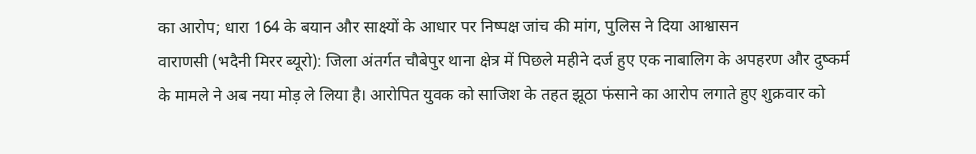का आरोप; धारा 164 के बयान और साक्ष्यों के आधार पर निष्पक्ष जांच की मांग, पुलिस ने दिया आश्वासन
वाराणसी (भदैनी मिरर ब्यूरो): जिला अंतर्गत चौबेपुर थाना क्षेत्र में पिछले महीने दर्ज हुए एक नाबालिग के अपहरण और दुष्कर्म के मामले ने अब नया मोड़ ले लिया है। आरोपित युवक को साजिश के तहत झूठा फंसाने का आरोप लगाते हुए शुक्रवार को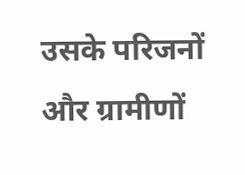उसके परिजनों और ग्रामीणों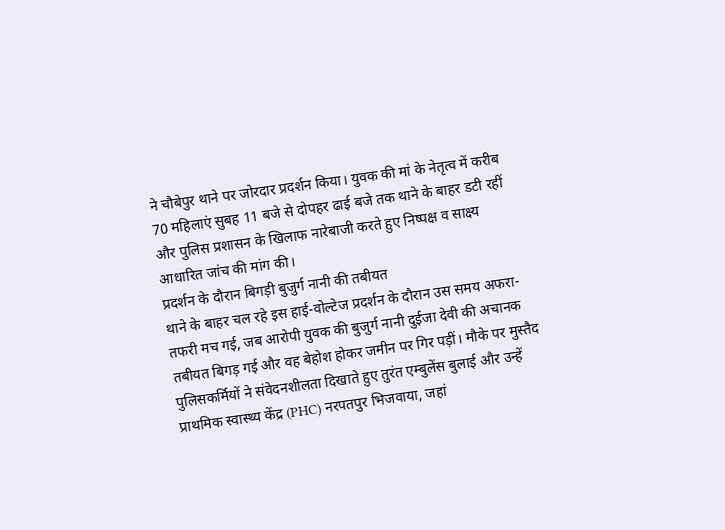ने चौबेपुर थाने पर जोरदार प्रदर्शन किया। युवक की मां के नेतृत्व में करीब 70 महिलाएं सुबह 11 बजे से दोपहर ढाई बजे तक थाने के बाहर डटी रहीं और पुलिस प्रशासन के खिलाफ नारेबाजी करते हुए निष्पक्ष व साक्ष्य आधारित जांच की मांग की।
प्रदर्शन के दौरान बिगड़ी बुजुर्ग नानी की तबीयत
थाने के बाहर चल रहे इस हाई-वोल्टेज प्रदर्शन के दौरान उस समय अफरा-तफरी मच गई, जब आरोपी युवक की बुजुर्ग नानी दुईजा देवी की अचानक तबीयत बिगड़ गई और वह बेहोश होकर जमीन पर गिर पड़ीं। मौके पर मुस्तैद पुलिसकर्मियों ने संवेदनशीलता दिखाते हुए तुरंत एम्बुलेंस बुलाई और उन्हें प्राथमिक स्वास्थ्य केंद्र (PHC) नरपतपुर भिजवाया, जहां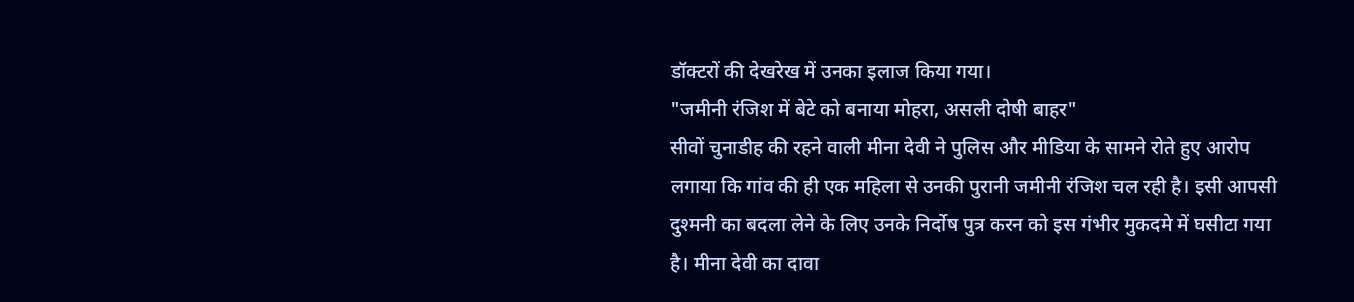डॉक्टरों की देखरेख में उनका इलाज किया गया।
"जमीनी रंजिश में बेटे को बनाया मोहरा, असली दोषी बाहर"
सीवों चुनाडीह की रहने वाली मीना देवी ने पुलिस और मीडिया के सामने रोते हुए आरोप लगाया कि गांव की ही एक महिला से उनकी पुरानी जमीनी रंजिश चल रही है। इसी आपसी दुश्मनी का बदला लेने के लिए उनके निर्दोष पुत्र करन को इस गंभीर मुकदमे में घसीटा गया है। मीना देवी का दावा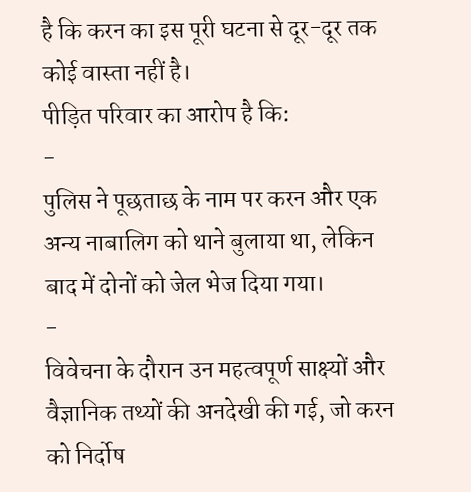है कि करन का इस पूरी घटना से दूर-दूर तक कोई वास्ता नहीं है।
पीड़ित परिवार का आरोप है कि:
-
पुलिस ने पूछताछ के नाम पर करन और एक अन्य नाबालिग को थाने बुलाया था, लेकिन बाद में दोनों को जेल भेज दिया गया।
-
विवेचना के दौरान उन महत्वपूर्ण साक्ष्यों और वैज्ञानिक तथ्यों की अनदेखी की गई, जो करन को निर्दोष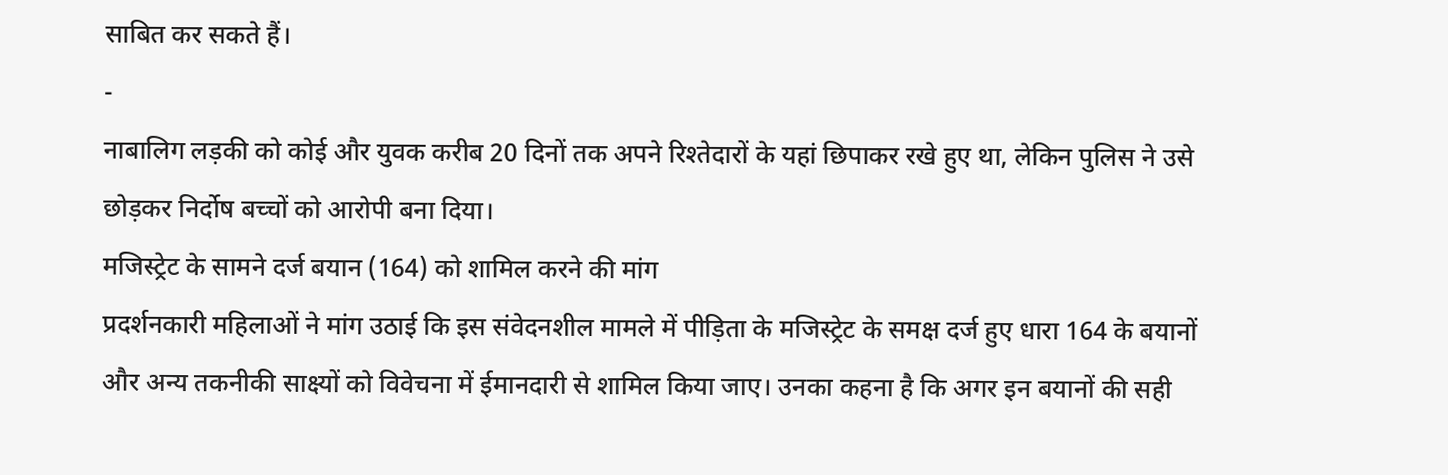साबित कर सकते हैं।
-
नाबालिग लड़की को कोई और युवक करीब 20 दिनों तक अपने रिश्तेदारों के यहां छिपाकर रखे हुए था, लेकिन पुलिस ने उसे छोड़कर निर्दोष बच्चों को आरोपी बना दिया।
मजिस्ट्रेट के सामने दर्ज बयान (164) को शामिल करने की मांग
प्रदर्शनकारी महिलाओं ने मांग उठाई कि इस संवेदनशील मामले में पीड़िता के मजिस्ट्रेट के समक्ष दर्ज हुए धारा 164 के बयानों और अन्य तकनीकी साक्ष्यों को विवेचना में ईमानदारी से शामिल किया जाए। उनका कहना है कि अगर इन बयानों की सही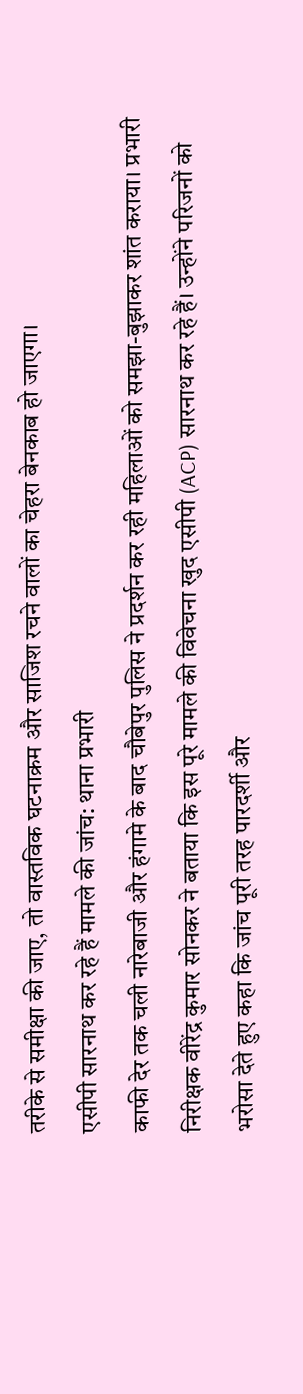तरीके से समीक्षा की जाए, तो वास्तविक घटनाक्रम और साजिश रचने वालों का चेहरा बेनकाब हो जाएगा।
एसीपी सारनाथ कर रहे हैं मामले की जांच: थाना प्रभारी
काफी देर तक चली नारेबाजी और हंगामे के बाद चौबेपुर पुलिस ने प्रदर्शन कर रही महिलाओं को समझा-बुझाकर शांत कराया। प्रभारी निरीक्षक वीरेंद्र कुमार सोनकर ने बताया कि इस पूरे मामले की विवेचना खुद एसीपी (ACP) सारनाथ कर रहे हैं। उन्होंने परिजनों को भरोसा देते हुए कहा कि जांच पूरी तरह पारदर्शी और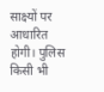साक्ष्यों पर आधारित होगी। पुलिस किसी भी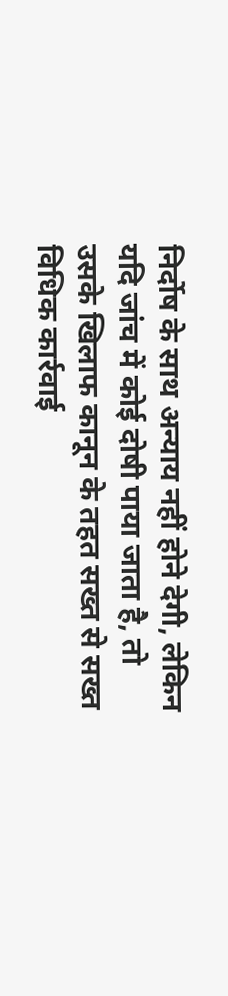निर्दोष के साथ अन्याय नहीं होने देगी, लेकिन यदि जांच में कोई दोषी पाया जाता है, तो उसके खिलाफ कानून के तहत सख्त से सख्त विधिक कार्रवाई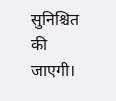सुनिश्चित की जाएगी।